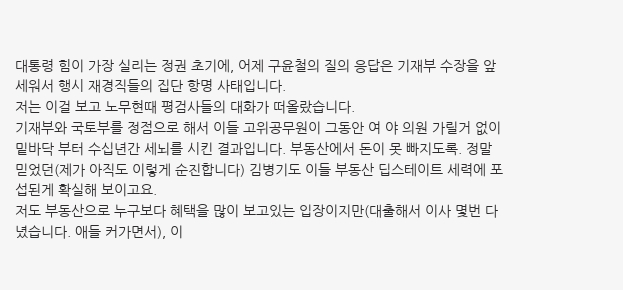대통령 힘이 가장 실리는 정권 초기에, 어제 구윤철의 질의 응답은 기재부 수장을 앞세워서 행시 재경직들의 집단 항명 사태입니다.
저는 이걸 보고 노무현때 평검사들의 대화가 떠올랐습니다.
기재부와 국토부를 정점으로 해서 이들 고위공무원이 그동안 여 야 의원 가릴거 없이 밑바닥 부터 수십년간 세뇌를 시킨 결과입니다. 부동산에서 돈이 못 빠지도록. 정말 믿었던(제가 아직도 이렇게 순진합니다) 김병기도 이들 부동산 딥스테이트 세력에 포섭된게 확실해 보이고요.
저도 부동산으로 누구보다 혜택을 많이 보고있는 입장이지만(대출해서 이사 몇번 다녔습니다. 애들 커가면서), 이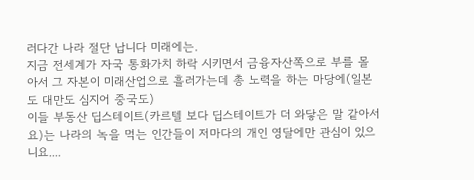러다간 나라 절단 납니다 미래에는.
지금 전세계가 자국 통화가치 하락 시키면서 금융자산쪽으로 부를 몰아서 그 자본이 미래산업으로 흘러가는데 총 노력을 하는 마당에(일본도 대만도 심지어 중국도)
이들 부동산 딥스테이트(카르텔 보다 딥스테이트가 더 와닿은 말 같아서요)는 나라의 녹을 먹는 인간들이 저마다의 개인 영달에만 관심이 있으니요....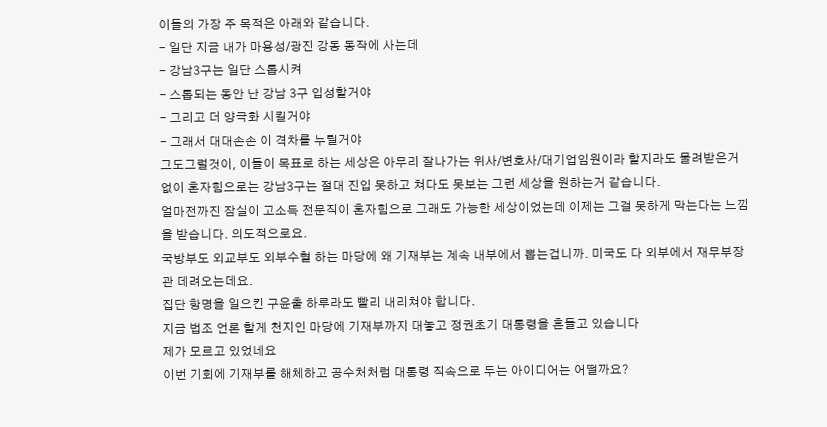이들의 가장 주 목적은 아래와 같습니다.
- 일단 지금 내가 마용성/광진 강동 동작에 사는데
- 강남3구는 일단 스톱시켜
- 스톱되는 동안 난 강남 3구 입성할거야
- 그리고 더 양극화 시킬거야
- 그래서 대대손손 이 격차를 누릴거야
그도그럴것이, 이들이 목표로 하는 세상은 아무리 잘나가는 위사/변호사/대기업임원이라 할지라도 물려받은거 없이 혼자힘으로는 강남3구는 절대 진입 못하고 쳐다도 못보는 그런 세상을 원하는거 같습니다.
얼마전까진 잠실이 고소득 전문직이 혼자힘으로 그래도 가능한 세상이었는데 이제는 그걸 못하게 막는다는 느낌을 받습니다. 의도적으로요.
국방부도 외교부도 외부수혈 하는 마당에 왜 기재부는 계속 내부에서 뽑는겁니까. 미국도 다 외부에서 재무부장관 데려오는데요.
집단 항명을 일으킨 구윤출 하루라도 빨리 내리쳐야 합니다.
지금 법조 언론 할게 천지인 마당에 기재부까지 대놓고 정권초기 대통령을 흔들고 있습니다
제가 모르고 있었네요
이번 기회에 기재부를 해체하고 공수처처럼 대통령 직속으로 두는 아이디어는 어떨까요?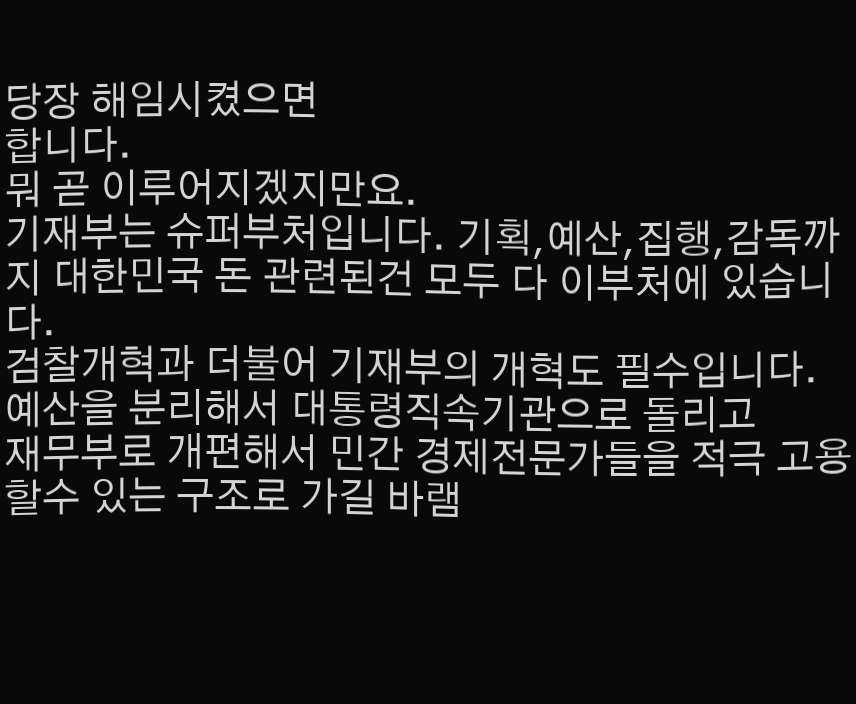당장 해임시켰으면
합니다.
뭐 곧 이루어지겠지만요.
기재부는 슈퍼부처입니다. 기획,예산,집행,감독까지 대한민국 돈 관련된건 모두 다 이부처에 있습니다.
검찰개혁과 더불어 기재부의 개혁도 필수입니다.
예산을 분리해서 대통령직속기관으로 돌리고
재무부로 개편해서 민간 경제전문가들을 적극 고용할수 있는 구조로 가길 바램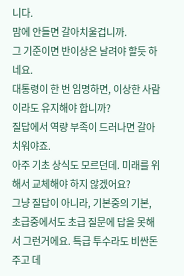니다.
맘에 안들면 갈아치울겁니까.
그 기준이면 반이상은 날려야 할듯 하네요.
대통령이 한 번 임명하면, 이상한 사람이라도 유지해야 합니까?
질답에서 역량 부족이 드러나면 갈아치워야죠.
아주 기초 상식도 모르던데. 미래를 위해서 교체해야 하지 않겠어요?
그냥 질답이 아니라, 기본중의 기본, 초급중에서도 초급 질문에 답을 못해서 그런거에요. 특급 투수라도 비싼돈 주고 데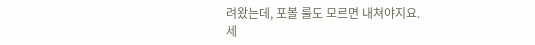려왔는데, 포볼 룰도 모르면 내쳐야지요.
세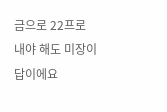금으로 22프로 내야 해도 미장이 답이에요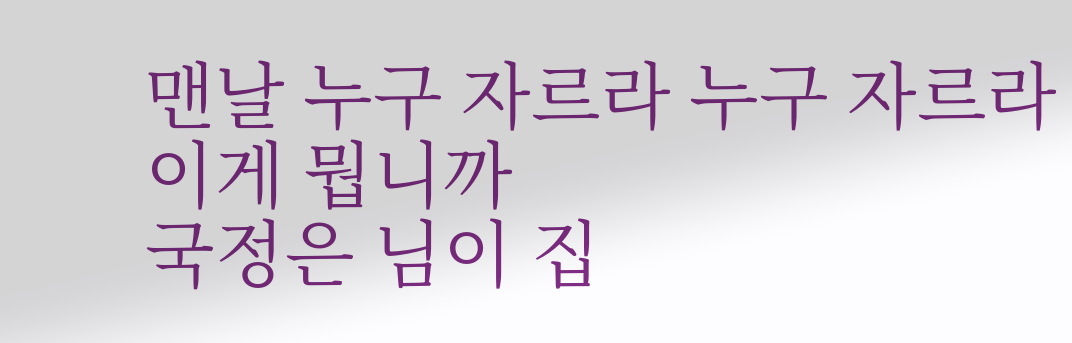맨날 누구 자르라 누구 자르라
이게 뭡니까
국정은 님이 집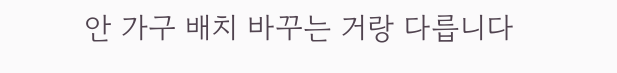안 가구 배치 바꾸는 거랑 다릅니다